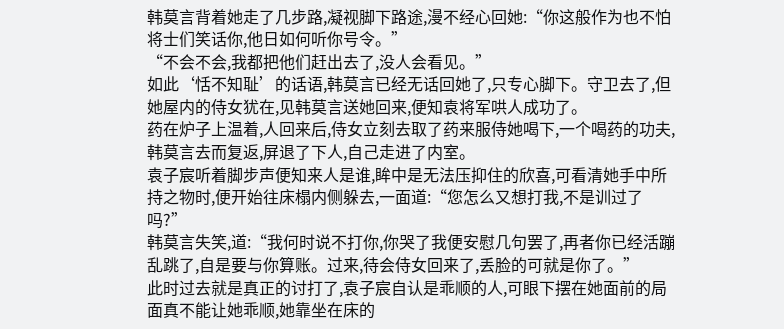韩莫言背着她走了几步路,凝视脚下路途,漫不经心回她:“你这般作为也不怕将士们笑话你,他日如何听你号令。”
“不会不会,我都把他们赶出去了,没人会看见。”
如此‘恬不知耻’的话语,韩莫言已经无话回她了,只专心脚下。守卫去了,但她屋内的侍女犹在,见韩莫言送她回来,便知袁将军哄人成功了。
药在炉子上温着,人回来后,侍女立刻去取了药来服侍她喝下,一个喝药的功夫,韩莫言去而复返,屏退了下人,自己走进了内室。
袁子宸听着脚步声便知来人是谁,眸中是无法压抑住的欣喜,可看清她手中所持之物时,便开始往床榻内侧躲去,一面道:“您怎么又想打我,不是训过了吗?”
韩莫言失笑,道:“我何时说不打你,你哭了我便安慰几句罢了,再者你已经活蹦乱跳了,自是要与你算账。过来,待会侍女回来了,丢脸的可就是你了。”
此时过去就是真正的讨打了,袁子宸自认是乖顺的人,可眼下摆在她面前的局面真不能让她乖顺,她靠坐在床的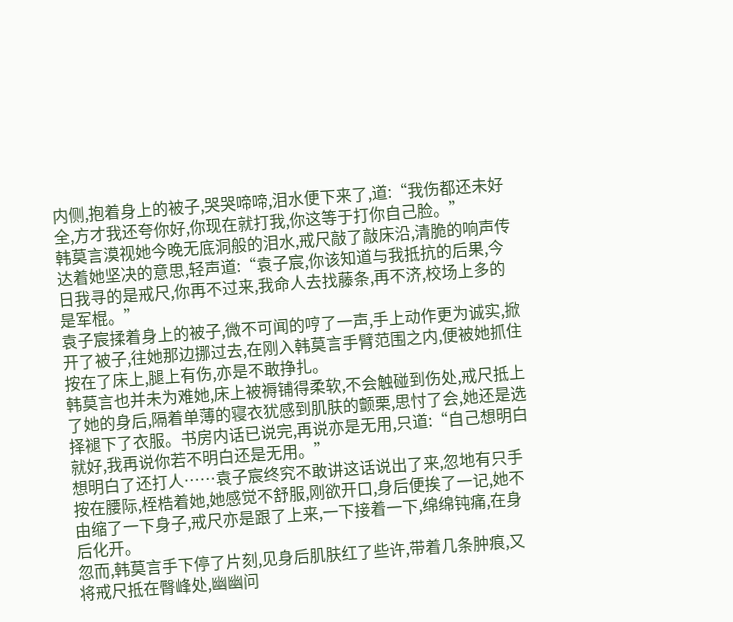内侧,抱着身上的被子,哭哭啼啼,泪水便下来了,道:“我伤都还未好全,方才我还夸你好,你现在就打我,你这等于打你自己脸。”
韩莫言漠视她今晚无底洞般的泪水,戒尺敲了敲床沿,清脆的响声传达着她坚决的意思,轻声道:“袁子宸,你该知道与我抵抗的后果,今日我寻的是戒尺,你再不过来,我命人去找藤条,再不济,校场上多的是军棍。”
袁子宸揉着身上的被子,微不可闻的哼了一声,手上动作更为诚实,掀开了被子,往她那边挪过去,在刚入韩莫言手臂范围之内,便被她抓住按在了床上,腿上有伤,亦是不敢挣扎。
韩莫言也并未为难她,床上被褥铺得柔软,不会触碰到伤处,戒尺抵上了她的身后,隔着单薄的寝衣犹感到肌肤的颤栗,思忖了会,她还是选择褪下了衣服。书房内话已说完,再说亦是无用,只道:“自己想明白就好,我再说你若不明白还是无用。”
想明白了还打人……袁子宸终究不敢讲这话说出了来,忽地有只手按在腰际,桎梏着她,她感觉不舒服,刚欲开口,身后便挨了一记,她不由缩了一下身子,戒尺亦是跟了上来,一下接着一下,绵绵钝痛,在身后化开。
忽而,韩莫言手下停了片刻,见身后肌肤红了些许,带着几条肿痕,又将戒尺抵在臀峰处,幽幽问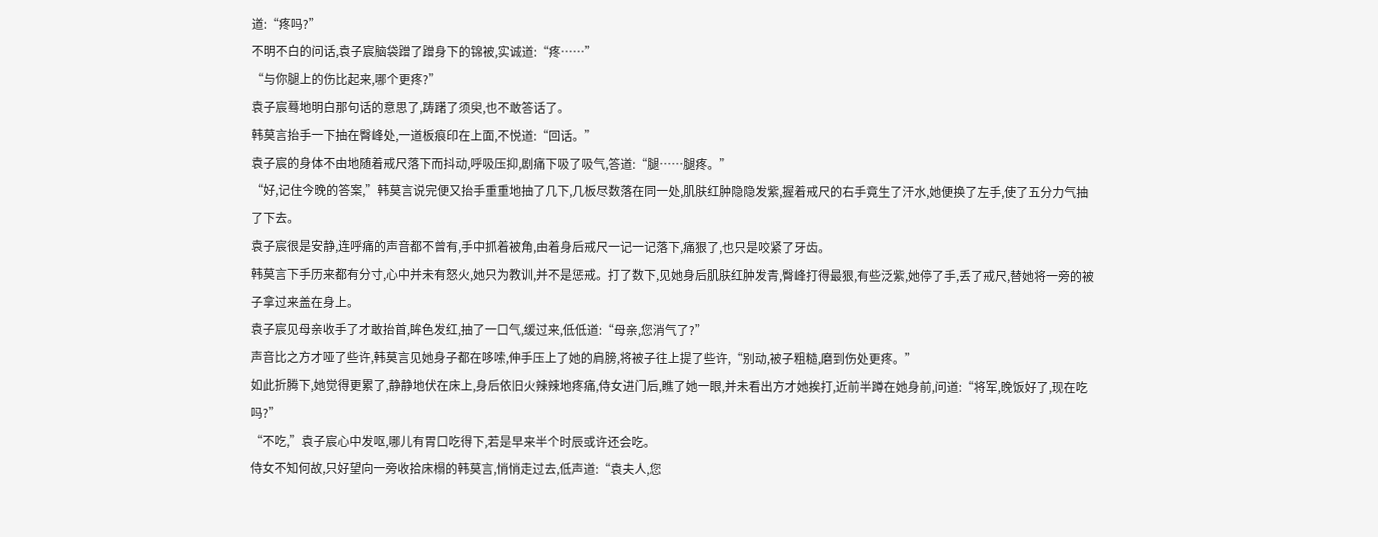道:“疼吗?”
不明不白的问话,袁子宸脑袋蹭了蹭身下的锦被,实诚道:“疼……”
“与你腿上的伤比起来,哪个更疼?”
袁子宸蓦地明白那句话的意思了,踌躇了须臾,也不敢答话了。
韩莫言抬手一下抽在臀峰处,一道板痕印在上面,不悦道:“回话。”
袁子宸的身体不由地随着戒尺落下而抖动,呼吸压抑,剧痛下吸了吸气,答道:“腿……腿疼。”
“好,记住今晚的答案,”韩莫言说完便又抬手重重地抽了几下,几板尽数落在同一处,肌肤红肿隐隐发紫,握着戒尺的右手竟生了汗水,她便换了左手,使了五分力气抽了下去。
袁子宸很是安静,连呼痛的声音都不曾有,手中抓着被角,由着身后戒尺一记一记落下,痛狠了,也只是咬紧了牙齿。
韩莫言下手历来都有分寸,心中并未有怒火,她只为教训,并不是惩戒。打了数下,见她身后肌肤红肿发青,臀峰打得最狠,有些泛紫,她停了手,丢了戒尺,替她将一旁的被子拿过来盖在身上。
袁子宸见母亲收手了才敢抬首,眸色发红,抽了一口气,缓过来,低低道:“母亲,您消气了?”
声音比之方才哑了些许,韩莫言见她身子都在哆嗦,伸手压上了她的肩膀,将被子往上提了些许,“别动,被子粗糙,磨到伤处更疼。”
如此折腾下,她觉得更累了,静静地伏在床上,身后依旧火辣辣地疼痛,侍女进门后,瞧了她一眼,并未看出方才她挨打,近前半蹲在她身前,问道:“将军,晚饭好了,现在吃吗?”
“不吃,”袁子宸心中发呕,哪儿有胃口吃得下,若是早来半个时辰或许还会吃。
侍女不知何故,只好望向一旁收拾床榻的韩莫言,悄悄走过去,低声道:“袁夫人,您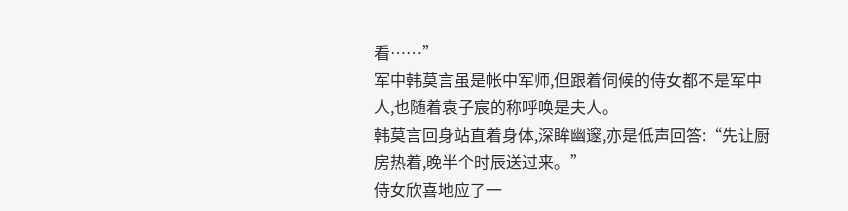看……”
军中韩莫言虽是帐中军师,但跟着伺候的侍女都不是军中人,也随着袁子宸的称呼唤是夫人。
韩莫言回身站直着身体,深眸幽邃,亦是低声回答:“先让厨房热着,晚半个时辰送过来。”
侍女欣喜地应了一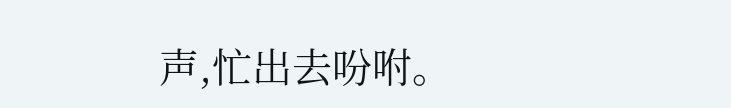声,忙出去吩咐。